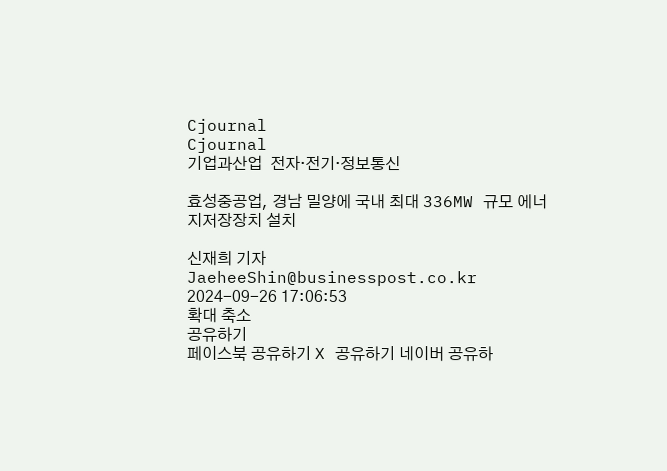Cjournal
Cjournal
기업과산업  전자·전기·정보통신

효성중공업, 경남 밀양에 국내 최대 336MW 규모 에너지저장장치 설치

신재희 기자 JaeheeShin@businesspost.co.kr 2024-09-26 17:06:53
확대 축소
공유하기
페이스북 공유하기 X 공유하기 네이버 공유하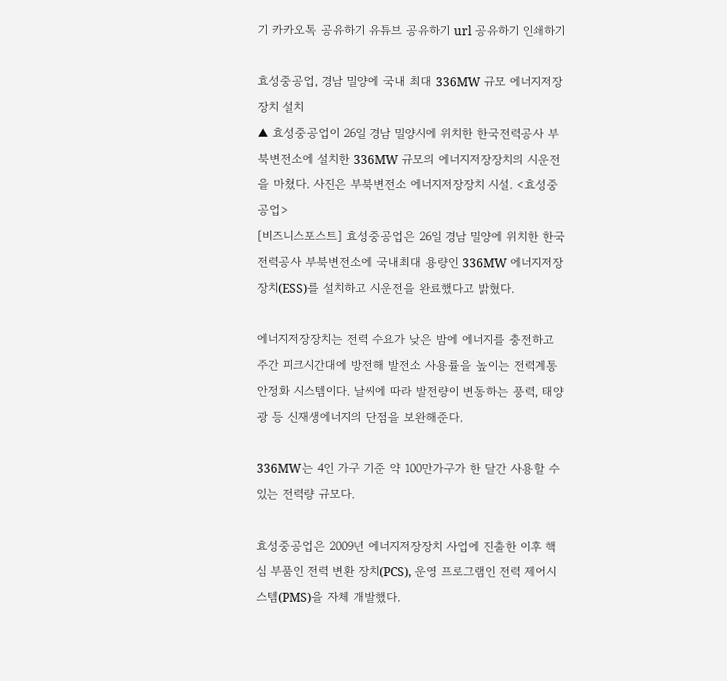기 카카오톡 공유하기 유튜브 공유하기 url 공유하기 인쇄하기

효성중공업, 경남 밀양에 국내 최대 336MW 규모 에너지저장장치 설치
▲ 효성중공업이 26일 경남 밀양시에 위치한 한국전력공사 부북변전소에 설치한 336MW 규모의 에너지저장장치의 시운전을 마쳤다. 사진은 부북변전소 에너지저장장치 시설. <효성중공업>
[비즈니스포스트] 효성중공업은 26일 경남 밀양에 위치한 한국전력공사 부북변전소에 국내최대 용량인 336MW 에너지저장장치(ESS)를 설치하고 시운전을 완료했다고 밝혔다.

에너지저장장치는 전력 수요가 낮은 밤에 에너지를 충전하고 주간 피크시간대에 방전해 발전소 사용률을 높이는 전력계통 안정화 시스템이다. 날씨에 따라 발전량이 변동하는 풍력, 태양광 등 신재생에너지의 단점을 보완해준다.

336MW는 4인 가구 기준 약 100만가구가 한 달간 사용할 수 있는 전력량 규모다.

효성중공업은 2009년 에너지저장장치 사업에 진출한 이후 핵심 부품인 전력 변환 장치(PCS), 운영 프로그램인 전력 제어시스템(PMS)을 자체 개발했다.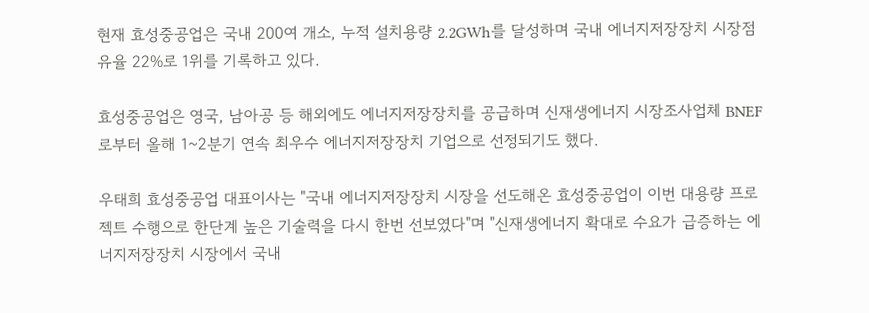현재 효성중공업은 국내 200여 개소, 누적 설치용량 2.2GWh를 달성하며 국내 에너지저장장치 시장점유율 22%로 1위를 기록하고 있다.

효성중공업은 영국, 남아공 등 해외에도 에너지저장장치를 공급하며 신재생에너지 시장조사업체 BNEF로부터 올해 1~2분기 연속 최우수 에너지저장장치 기업으로 선정되기도 했다.

우태희 효성중공업 대표이사는 "국내 에너지저장장치 시장을 선도해온 효성중공업이 이번 대용량 프로젝트 수행으로 한단계 높은 기술력을 다시 한번 선보였다"며 "신재생에너지 확대로 수요가 급증하는 에너지저장장치 시장에서 국내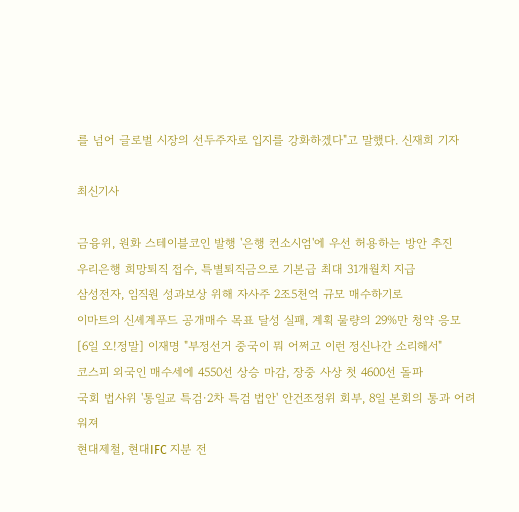를 넘어 글로벌 시장의 선두주자로 입지를 강화하겠다"고 말했다. 신재희 기자

최신기사

금융위, 원화 스테이블코인 발행 '은행 컨소시엄'에 우선 허용하는 방안 추진
우리은행 희망퇴직 접수, 특별퇴직금으로 기본급 최대 31개월치 지급
삼성전자, 임직원 성과보상 위해 자사주 2조5천억 규모 매수하기로
이마트의 신셰계푸드 공개매수 목표 달성 실패, 계획 물량의 29%만 청약 응모
[6일 오!정말] 이재명 "부정선거 중국이 뭐 어쩌고 이런 정신나간 소리해서"
코스피 외국인 매수세에 4550선 상승 마감, 장중 사상 첫 4600선 돌파
국회 법사위 '통일교 특검·2차 특검 법안' 안건조정위 회부, 8일 본회의 통과 어려워져
현대제철, 현대IFC 지분 전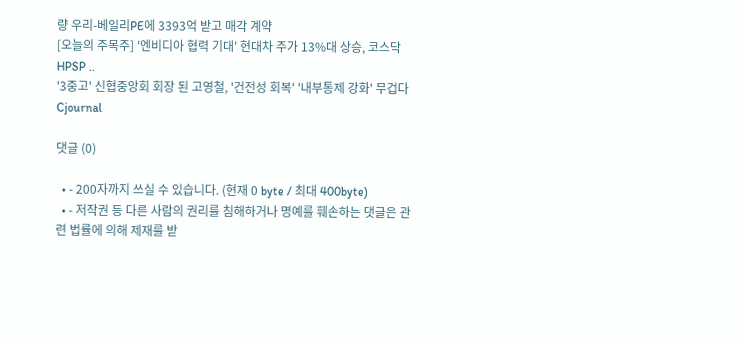량 우리-베일리PE에 3393억 받고 매각 계약
[오늘의 주목주] '엔비디아 협력 기대' 현대차 주가 13%대 상승, 코스닥 HPSP ..
'3중고' 신협중앙회 회장 된 고영철, '건전성 회복' '내부통제 강화' 무겁다
Cjournal

댓글 (0)

  • - 200자까지 쓰실 수 있습니다. (현재 0 byte / 최대 400byte)
  • - 저작권 등 다른 사람의 권리를 침해하거나 명예를 훼손하는 댓글은 관련 법률에 의해 제재를 받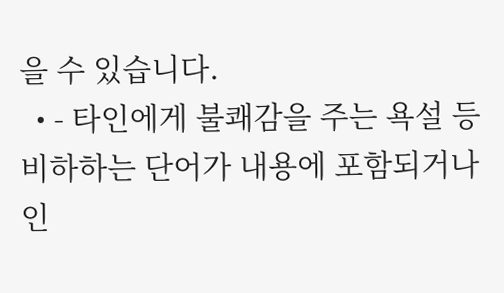을 수 있습니다.
  • - 타인에게 불쾌감을 주는 욕설 등 비하하는 단어가 내용에 포함되거나 인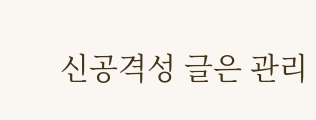신공격성 글은 관리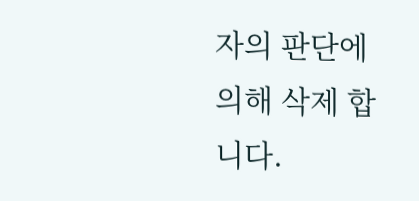자의 판단에 의해 삭제 합니다.